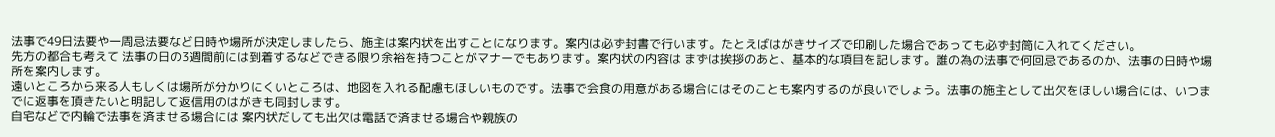法事で49日法要や一周忌法要など日時や場所が決定しましたら、施主は案内状を出すことになります。案内は必ず封書で行います。たとえばはがきサイズで印刷した場合であっても必ず封筒に入れてください。
先方の都合も考えて 法事の日の3週間前には到着するなどできる限り余裕を持つことがマナーでもあります。案内状の内容は まずは挨拶のあと、基本的な項目を記します。誰の為の法事で何回忌であるのか、法事の日時や場所を案内します。
遠いところから来る人もしくは場所が分かりにくいところは、地図を入れる配慮もほしいものです。法事で会食の用意がある場合にはそのことも案内するのが良いでしょう。法事の施主として出欠をほしい場合には、いつまでに返事を頂きたいと明記して返信用のはがきも同封します。
自宅などで内輪で法事を済ませる場合には 案内状だしても出欠は電話で済ませる場合や親族の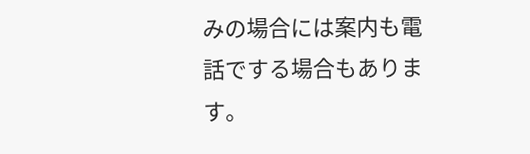みの場合には案内も電話でする場合もあります。